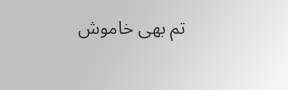تم بھی خاموش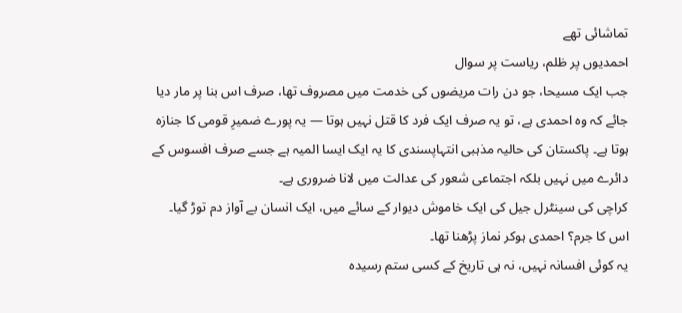تماشائی تھے
احمدیوں پر ظلم، ریاست پر سوال
جب ایک مسیحا، جو دن رات مریضوں کی خدمت میں مصروف تھا، صرف اس بنا پر مار دیا جائے کہ وہ احمدی ہے، تو یہ صرف ایک فرد کا قتل نہیں ہوتا — یہ پورے ضمیرِ قومی کا جنازہ ہوتا ہے۔ پاکستان کی حالیہ مذہبی انتہاپسندی کا یہ ایک ایسا المیہ ہے جسے صرف افسوس کے دائرے میں نہیں بلکہ اجتماعی شعور کی عدالت میں لانا ضروری ہے۔
کراچی کی سینٹرل جیل کی ایک خاموش دیوار کے سائے میں، ایک انسان بے آواز دم توڑ گیا۔
اس کا جرم؟ احمدی ہوکر نماز پڑھنا تھا۔
یہ کوئی افسانہ نہیں، نہ ہی تاریخ کے کسی ستم رسیدہ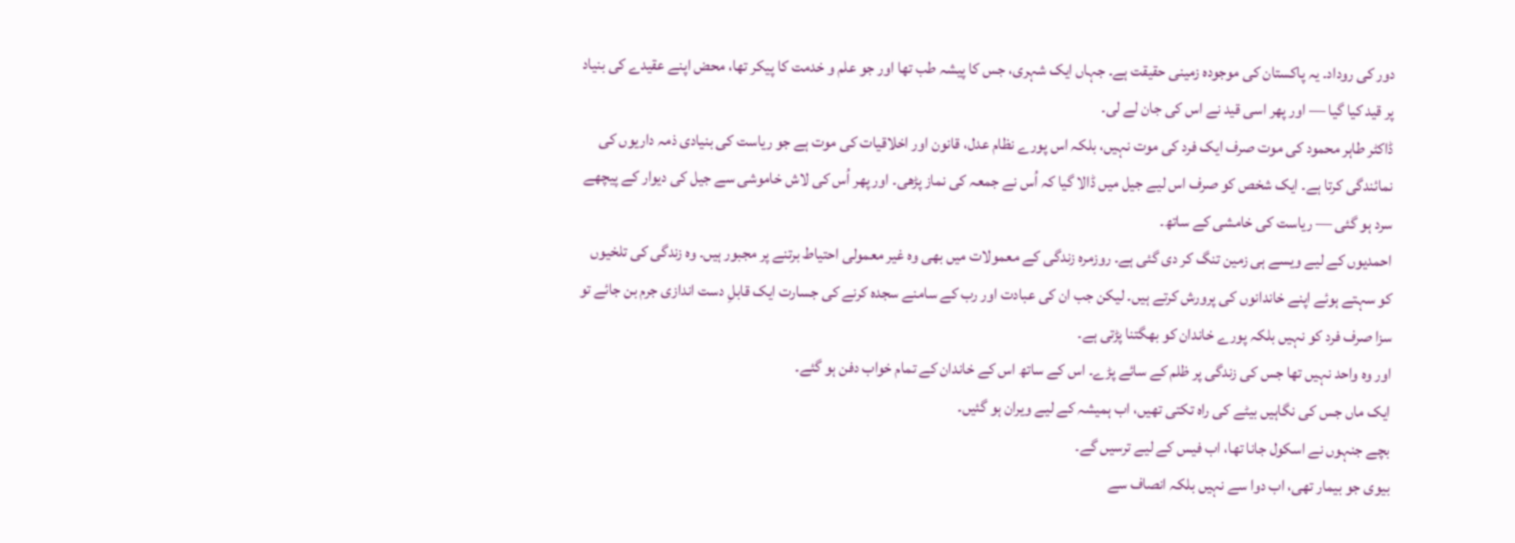دور کی روداد۔ یہ پاکستان کی موجودہ زمینی حقیقت ہے۔ جہاں ایک شہری، جس کا پیشہ طب تھا اور جو علم و خدمت کا پیکر تھا، محض اپنے عقیدے کی بنیاد پر قید کیا گیا — اور پھر اسی قید نے اس کی جان لے لی۔
ڈاکٹر طاہر محمود کی موت صرف ایک فرد کی موت نہیں، بلکہ اس پورے نظام عدل، قانون اور اخلاقیات کی موت ہے جو ریاست کی بنیادی ذمہ داریوں کی نمائندگی کرتا ہے۔ ایک شخص کو صرف اس لیے جیل میں ڈالا گیا کہ اُس نے جمعہ کی نماز پڑھی۔ اور پھر اُس کی لاش خاموشی سے جیل کی دیوار کے پیچھے سرد ہو گئی — ریاست کی خامشی کے ساتھ۔
احمدیوں کے لیے ویسے ہی زمین تنگ کر دی گئی ہے۔ روزمرہ زندگی کے معمولات میں بھی وہ غیر معمولی احتیاط برتنے پر مجبور ہیں۔ وہ زندگی کی تلخیوں کو سہتے ہوئے اپنے خاندانوں کی پرورش کرتے ہیں۔ لیکن جب ان کی عبادت اور رب کے سامنے سجدہ کرنے کی جسارت ایک قابلِ دست اندازی جرم بن جائے تو سزا صرف فرد کو نہیں بلکہ پورے خاندان کو بھگتنا پڑتی ہے۔
اور وہ واحد نہیں تھا جس کی زندگی پر ظلم کے سائے پڑے۔ اس کے ساتھ اس کے خاندان کے تمام خواب دفن ہو گئے۔
ایک ماں جس کی نگاہیں بیٹے کی راہ تکتی تھیں، اب ہمیشہ کے لیے ویران ہو گئیں۔
بچے جنہوں نے اسکول جانا تھا، اب فیس کے لیے ترسیں گے۔
بیوی جو بیمار تھی، اب دوا سے نہیں بلکہ انصاف سے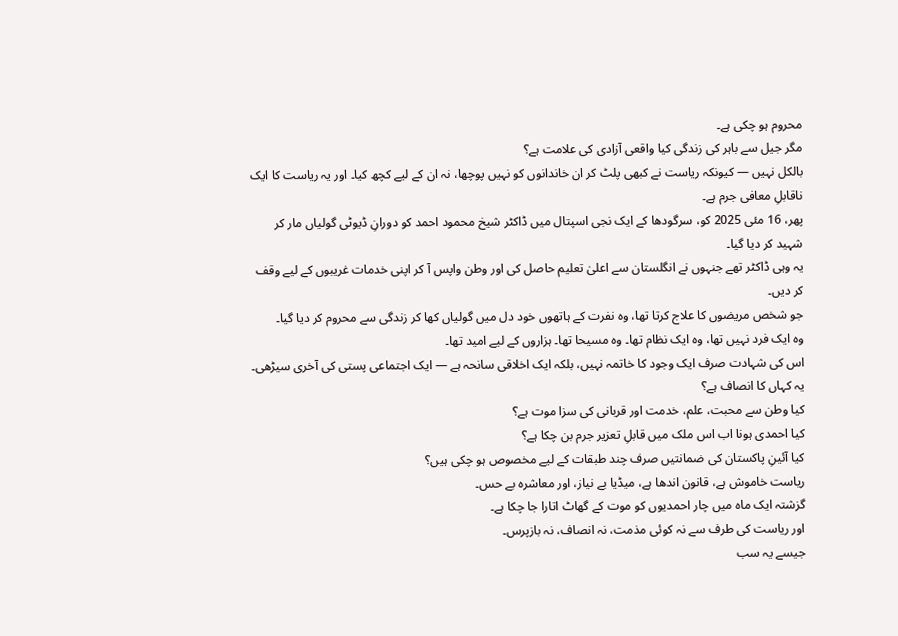محروم ہو چکی ہے۔
مگر جیل سے باہر کی زندگی کیا واقعی آزادی کی علامت ہے؟
بالکل نہیں — کیونکہ ریاست نے کبھی پلٹ کر ان خاندانوں کو نہیں پوچھا، نہ ان کے لیے کچھ کیا۔ اور یہ ریاست کا ایک ناقابلِ معافی جرم ہے۔
پھر، 16 مئی 2025 کو، سرگودھا کے ایک نجی اسپتال میں ڈاکٹر شیخ محمود احمد کو دورانِ ڈیوٹی گولیاں مار کر شہید کر دیا گیا۔
یہ وہی ڈاکٹر تھے جنہوں نے انگلستان سے اعلیٰ تعلیم حاصل کی اور وطن واپس آ کر اپنی خدمات غریبوں کے لیے وقف کر دیں۔
جو شخص مریضوں کا علاج کرتا تھا، وہ نفرت کے ہاتھوں خود دل میں گولیاں کھا کر زندگی سے محروم کر دیا گیا۔
وہ ایک فرد نہیں تھا، وہ ایک نظام تھا۔ وہ مسیحا تھا۔ ہزاروں کے لیے امید تھا۔
اس کی شہادت صرف ایک وجود کا خاتمہ نہیں، بلکہ ایک اخلاقی سانحہ ہے — ایک اجتماعی پستی کی آخری سیڑھی۔
یہ کہاں کا انصاف ہے؟
کیا وطن سے محبت، علم، خدمت اور قربانی کی سزا موت ہے؟
کیا احمدی ہونا اب اس ملک میں قابلِ تعزیر جرم بن چکا ہے؟
کیا آئینِ پاکستان کی ضمانتیں صرف چند طبقات کے لیے مخصوص ہو چکی ہیں؟
ریاست خاموش ہے، قانون اندھا ہے، میڈیا بے نیاز، اور معاشرہ بے حس۔
گزشتہ ایک ماہ میں چار احمدیوں کو موت کے گھاٹ اتارا جا چکا ہے۔
اور ریاست کی طرف سے نہ کوئی مذمت، نہ انصاف، نہ بازپرس۔
جیسے یہ سب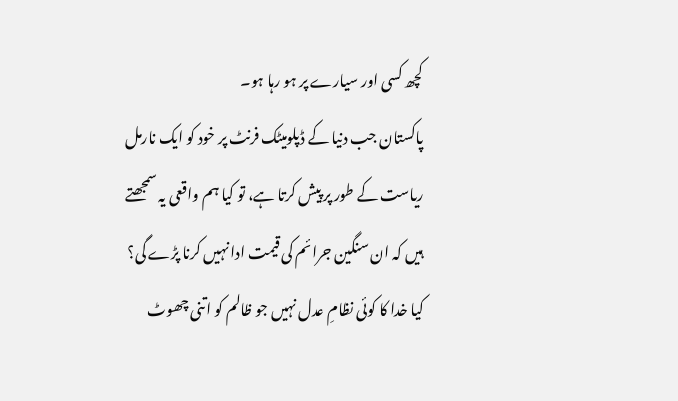کچھ کسی اور سیارے پر ہو رہا ہو۔
پاکستان جب دنیا کے ڈپلومیٹک فرنٹ پر خود کو ایک نارمل ریاست کے طور پر پیش کرتا ہے، تو کیا ہم واقعی یہ سمجھتے ہیں کہ ان سنگین جرائم کی قیمت ادا نہیں کرنا پڑے گی؟
کیا خدا کا کوئی نظامِ عدل نہیں جو ظالم کو اتنی چھوٹ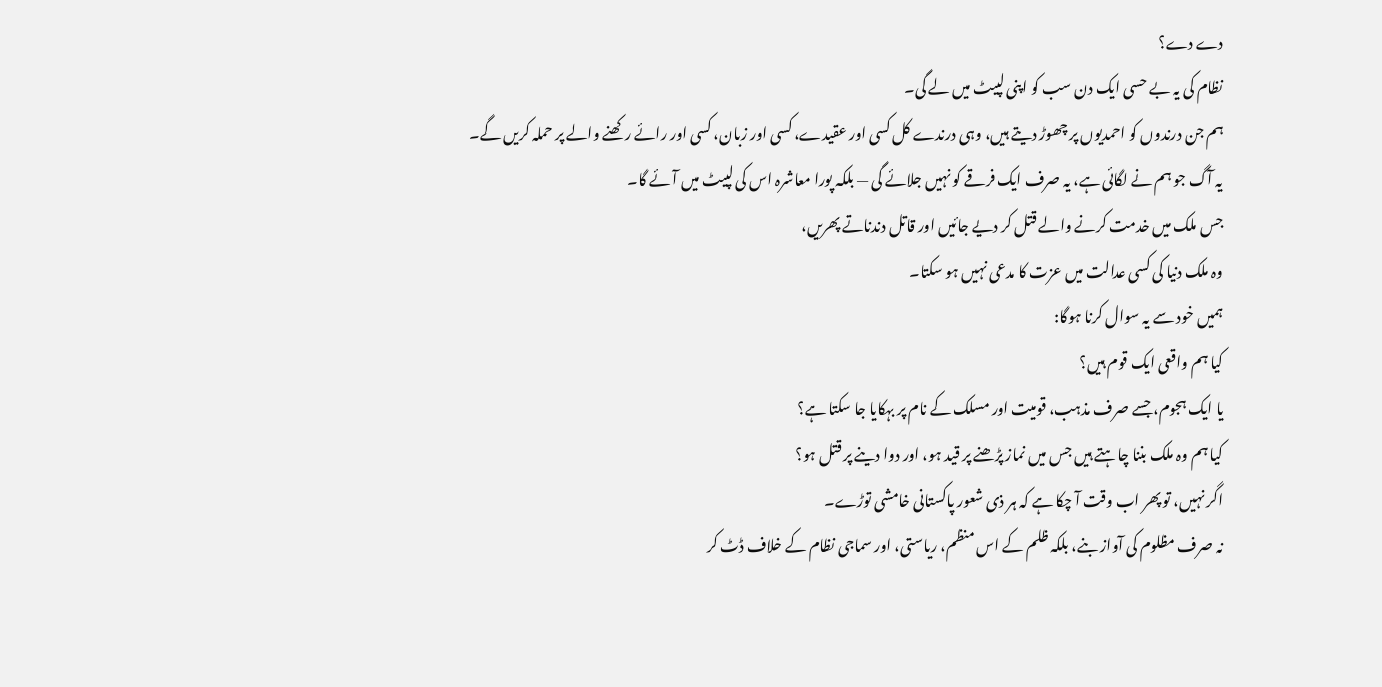دے دے؟
نظام کی یہ بے حسی ایک دن سب کو اپنی لپیٹ میں لے گی۔
ہم جن درندوں کو احمدیوں پر چھوڑ دیتے ہیں، وہی درندے کل کسی اور عقیدے، کسی اور زبان، کسی اور رائے رکھنے والے پر حملہ کریں گے۔
یہ آگ جو ہم نے لگائی ہے، یہ صرف ایک فرقے کو نہیں جلائے گی — بلکہ پورا معاشرہ اس کی لپیٹ میں آئے گا۔
جس ملک میں خدمت کرنے والے قتل کر دیے جائیں اور قاتل دندناتے پھریں،
وہ ملک دنیا کی کسی عدالت میں عزت کا مدعی نہیں ہو سکتا۔
ہمیں خود سے یہ سوال کرنا ہوگا:
کیا ہم واقعی ایک قوم ہیں؟
یا ایک ہجوم، جسے صرف مذہب، قومیت اور مسلک کے نام پر بہکایا جا سکتا ہے؟
کیا ہم وہ ملک بننا چاہتے ہیں جس میں نماز پڑھنے پر قید ہو، اور دوا دینے پر قتل ہو؟
اگر نہیں، تو پھر اب وقت آ چکا ہے کہ ہر ذی شعور پاکستانی خامشی توڑے۔
نہ صرف مظلوم کی آواز بنے، بلکہ ظلم کے اس منظم، ریاستی، اور سماجی نظام کے خلاف ڈٹ کر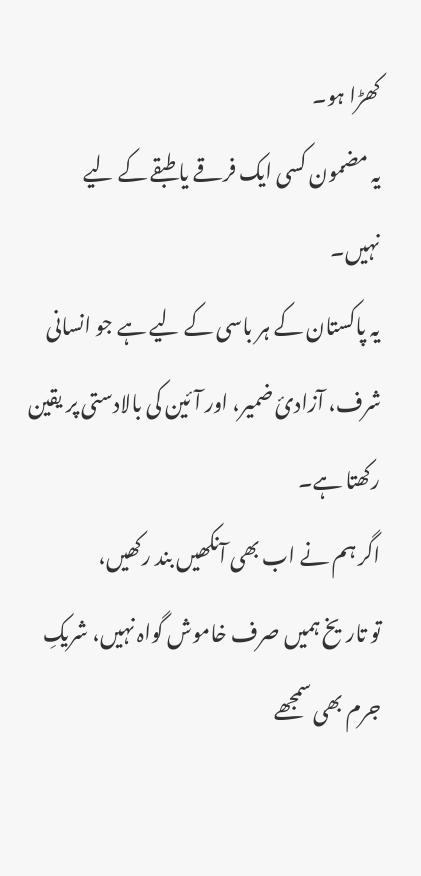کھڑا ہو۔
یہ مضمون کسی ایک فرقے یا طبقے کے لیے نہیں۔
یہ پاکستان کے ہر باسی کے لیے ہے جو انسانی شرف، آزادیٔ ضمیر، اور آئین کی بالادستی پر یقین رکھتا ہے۔
اگر ہم نے اب بھی آنکھیں بند رکھیں،
تو تاریخ ہمیں صرف خاموش گواہ نہیں، شریکِ جرم بھی سمجھے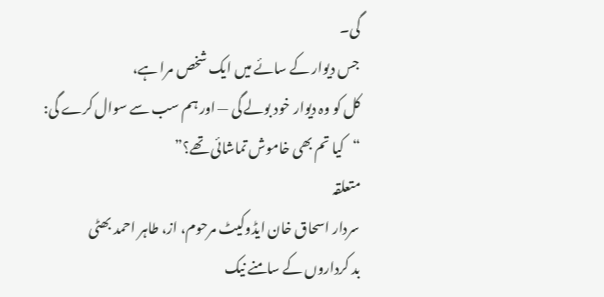گی۔
جس دیوار کے سائے میں ایک شخص مرا ہے،
کل کو وہ دیوار خود بولے گی — اور ہم سب سے سوال کرے گی:
“کیا تم بھی خاموش تماشائی تھے؟”
متعلقہ
سردار اسحاق خان ایڈوکیٹ مرحوم، از، طاہر احمد بھٹی
بد کرداروں کے سامنے نیک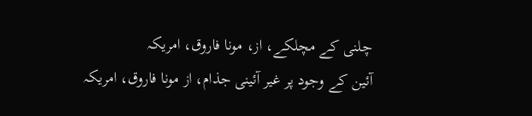چلنی کے مچلکے، از، مونا فاروق، امریکہ
آئین کے وجود پر غیر آئینی جذام، از مونا فاروق، امریکہ